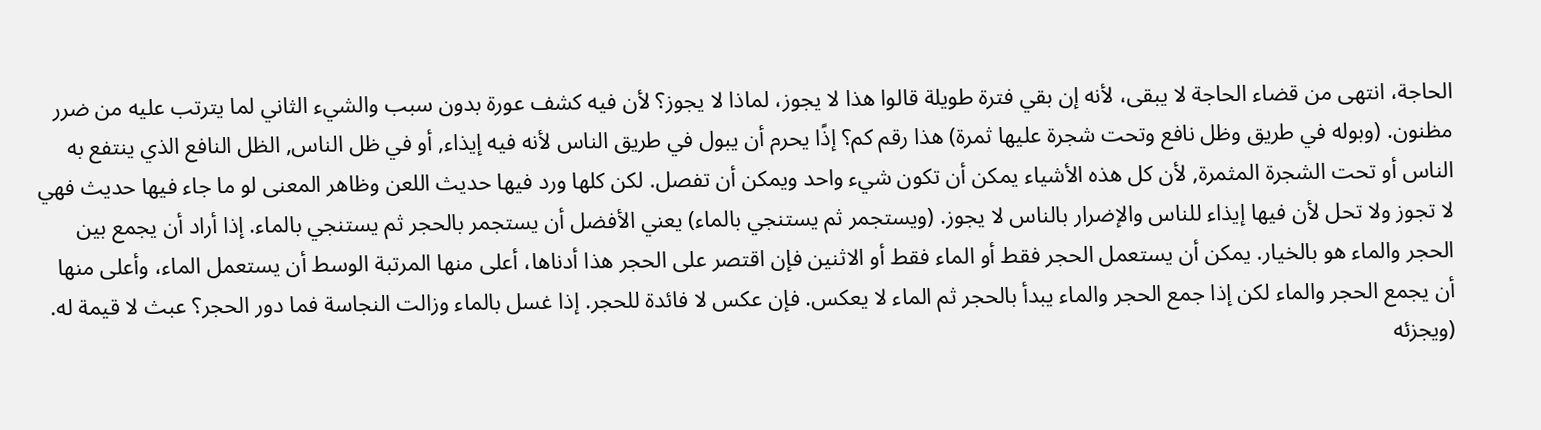الحاجة، انتهى من قضاء الحاجة لا يبقى، لأنه إن بقي فترة طويلة قالوا هذا لا يجوز، لماذا لا يجوز؟ لأن فيه كشف عورة بدون سبب والشيء الثاني لما يترتب عليه من ضرر مظنون. (وبوله في طريق وظل نافع وتحت شجرة عليها ثمرة) هذا رقم كم؟ إذًا يحرم أن يبول في طريق الناس لأنه فيه إيذاء, أو في ظل الناس, الظل النافع الذي ينتفع به الناس أو تحت الشجرة المثمرة, لأن كل هذه الأشياء يمكن أن تكون شيء واحد ويمكن أن تفصل. لكن كلها ورد فيها حديث اللعن وظاهر المعنى لو ما جاء فيها حديث فهي لا تجوز ولا تحل لأن فيها إيذاء للناس والإضرار بالناس لا يجوز. (ويستجمر ثم يستنجي بالماء) يعني الأفضل أن يستجمر بالحجر ثم يستنجي بالماء. إذا أراد أن يجمع بين الحجر والماء هو بالخيار. يمكن أن يستعمل الحجر فقط أو الماء فقط أو الاثنين فإن اقتصر على الحجر هذا أدناها، أعلى منها المرتبة الوسط أن يستعمل الماء، وأعلى منها أن يجمع الحجر والماء لكن إذا جمع الحجر والماء يبدأ بالحجر ثم الماء لا يعكس. فإن عكس لا فائدة للحجر. إذا غسل بالماء وزالت النجاسة فما دور الحجر؟ عبث لا قيمة له. (ويجزئه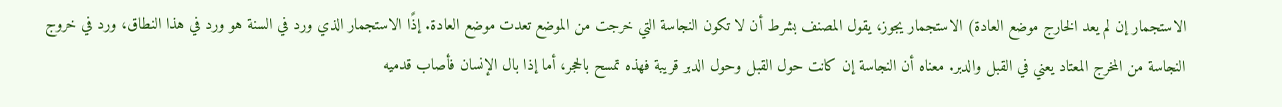الاستجمار إن لم يعد الخارج موضع العادة) الاستجمار يجوز، يقول المصنف بشرط أن لا تكون النجاسة التي خرجت من الموضع تعدت موضع العادة. إذًا الاستجمار الذي ورد في السنة هو ورد في هذا النطاق، ورد في خروج النجاسة من المخرج المعتاد يعني في القبل والدبر. معناه أن النجاسة إن كانت حول القبل وحول الدبر قريبة فهذه تمسح بالحجر، أما إذا بال الإنسان فأصاب قدميه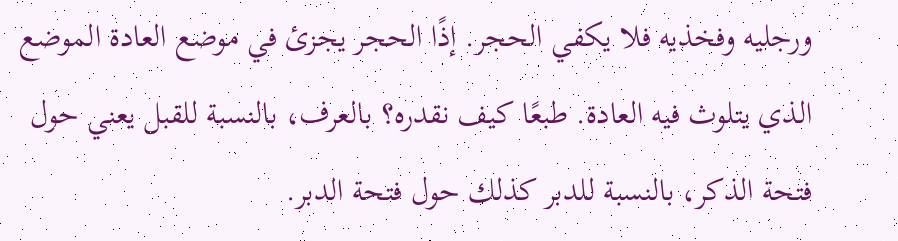ورجليه وفخذيه فلا يكفي الحجر. إذًا الحجر يجزئ في موضع العادة الموضع الذي يتلوث فيه العادة. طبعًا كيف نقدره؟ بالعرف، بالنسبة للقبل يعني حول فتحة الذكر، بالنسبة للدبر كذلك حول فتحة الدبر.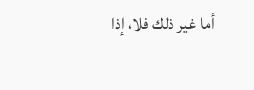أما غير ذلك فلا، إذا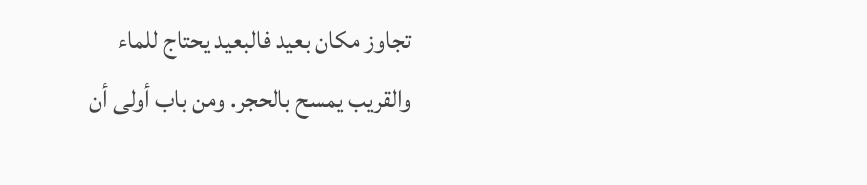تجاوز مكان بعيد فالبعيد يحتاج للماء والقريب يمسح بالحجر. ومن باب أولى أن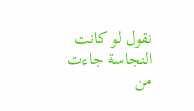نقول لو كانت النجاسة جاءت من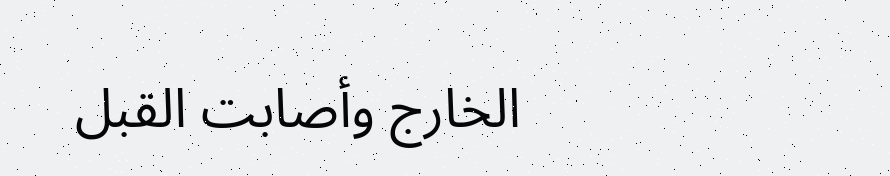الخارج وأصابت القبل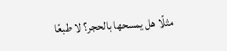مثلًا هل يمسحها بالحجر؟ لا طبعًا